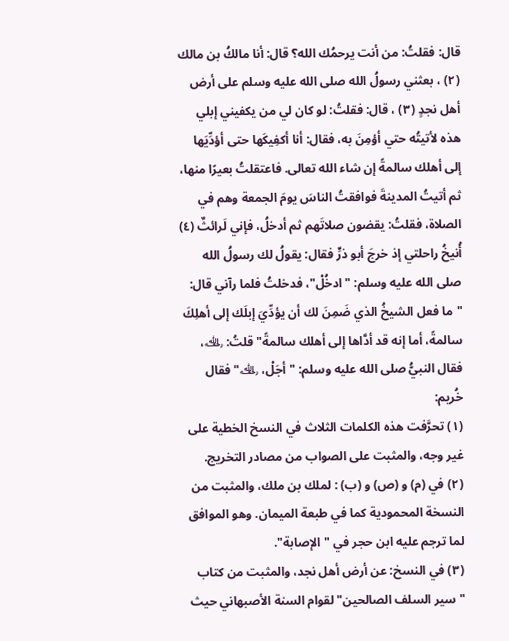قال: فقلتُ: من أنت يرحمُك الله؟ قال: أنا مالكُ بن مالك (٢) ، بعثني رسولُ الله صلى الله عليه وسلم على أرض أهل نجدٍ (٣) ، قال: فقلتُ: لو كان لي من يكفيني إبلي هذه لأتيتُه حتي أؤمِنَ به، فقال: أنا أكفِيكَها حتى أؤدِّيَها إلى أهلك سالمةً إن شاء الله تعالى. فاعتقلتُ بعيرًا منها، ثم أتيتُ المدينةَ فوافقتُ الناسَ يومَ الجمعة وهم في الصلاة، فقلتُ: يقضون صلاتَهم ثم أدخلُ، فإني لَرائثٌ (٤) أُنيخُ راحلتي إذ خرجَ أبو ذرٍّ فقال: يقولُ لك رسولُ الله صلى الله عليه وسلم: "ادخُلْ"، فدخلتُ فلما رآني قال: "ما فعل الشيخُ الذي ضَمِنَ لك أن يؤدِّيَ إبلَك إلى أهلِكَ سالمةً، أما إنه قد أدَّاها إلى أهلك سالمةً" قلتُ: ﵀، فقال النبيُّ صلى الله عليه وسلم: "أجَلْ، ﵀" فقال خُريم:
(١) تحرَّفت هذه الكلمات الثلاث في النسخ الخطية على غير وجه، والمثبت على الصواب من مصادر التخريج.
(٢) في (م) و (ص) و (ب) : لملك بن ملك، والمثبت من النسخة المحمودية كما في طبعة الميمان. وهو الموافق لما ترجم عليه ابن حجر في "الإصابة".
(٣) في النسخ: عن أرض أهل نجد، والمثبت من كتاب "سير السلف الصالحين" لقوام السنة الأصبهاني حيث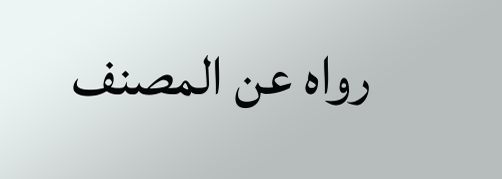رواه عن المصنف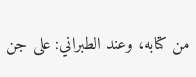من كتابه، وعند الطبراني: على جن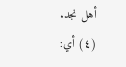أهل نجد.
(٤) أي: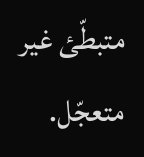متبطّئ غير متعجّل.